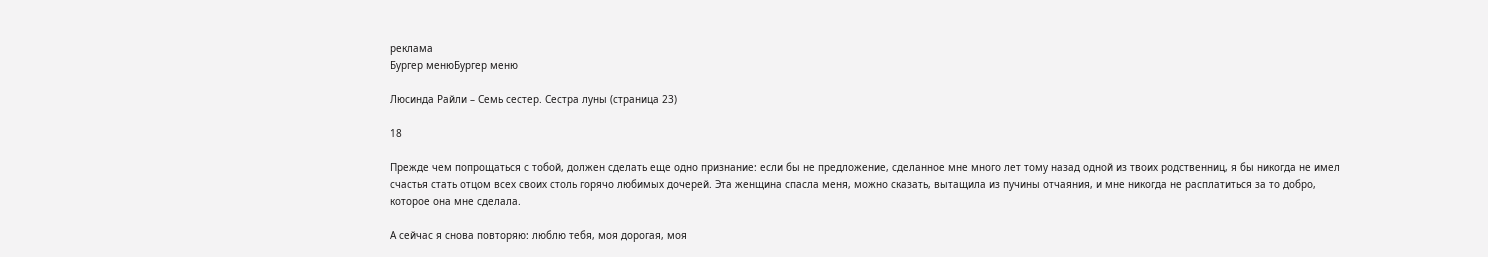реклама
Бургер менюБургер меню

Люсинда Райли – Семь сестер. Сестра луны (страница 23)

18

Прежде чем попрощаться с тобой, должен сделать еще одно признание: если бы не предложение, сделанное мне много лет тому назад одной из твоих родственниц, я бы никогда не имел счастья стать отцом всех своих столь горячо любимых дочерей. Эта женщина спасла меня, можно сказать, вытащила из пучины отчаяния, и мне никогда не расплатиться за то добро, которое она мне сделала.

А сейчас я снова повторяю: люблю тебя, моя дорогая, моя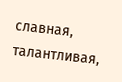славная, талантливая,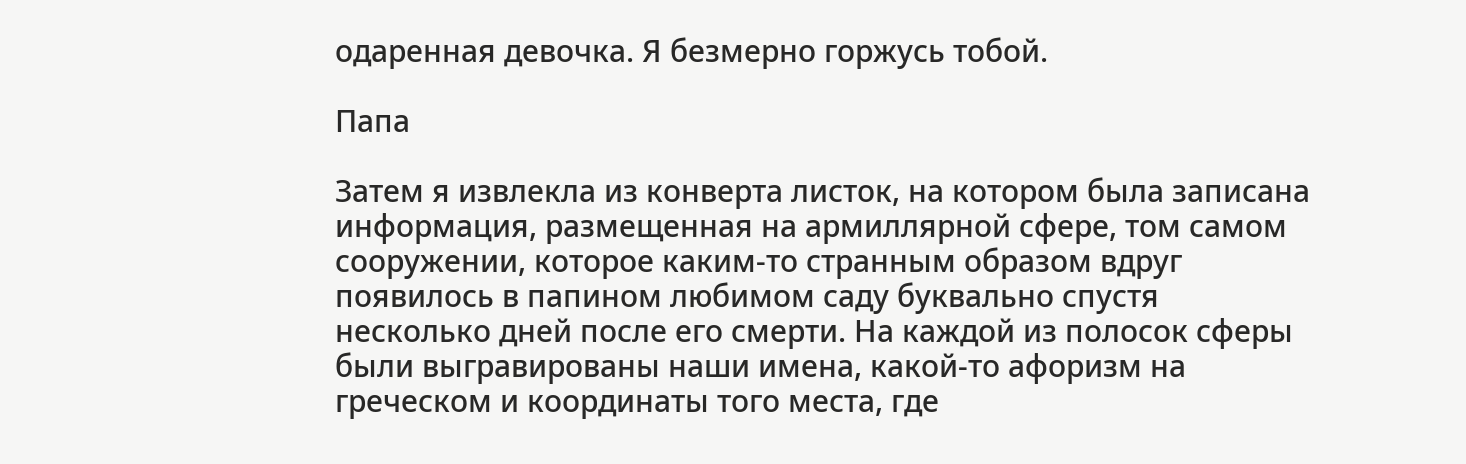одаренная девочка. Я безмерно горжусь тобой.

Папа

Затем я извлекла из конверта листок, на котором была записана информация, размещенная на армиллярной сфере, том самом сооружении, которое каким-то странным образом вдруг появилось в папином любимом саду буквально спустя несколько дней после его смерти. На каждой из полосок сферы были выгравированы наши имена, какой-то афоризм на греческом и координаты того места, где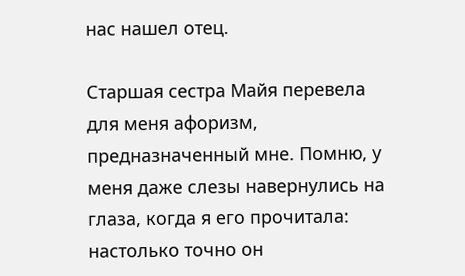нас нашел отец.

Старшая сестра Майя перевела для меня афоризм, предназначенный мне. Помню, у меня даже слезы навернулись на глаза, когда я его прочитала: настолько точно он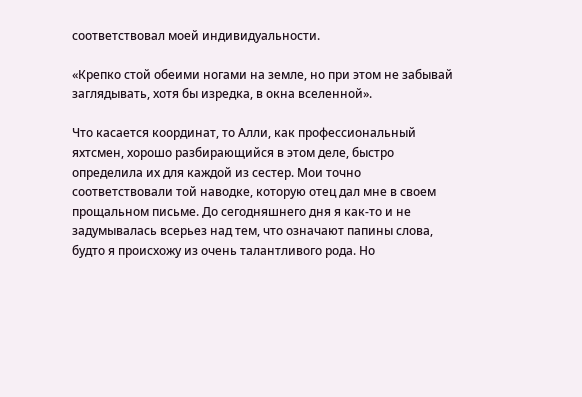соответствовал моей индивидуальности.

«Крепко стой обеими ногами на земле, но при этом не забывай заглядывать, хотя бы изредка, в окна вселенной».

Что касается координат, то Алли, как профессиональный яхтсмен, хорошо разбирающийся в этом деле, быстро определила их для каждой из сестер. Мои точно соответствовали той наводке, которую отец дал мне в своем прощальном письме. До сегодняшнего дня я как-то и не задумывалась всерьез над тем, что означают папины слова, будто я происхожу из очень талантливого рода. Но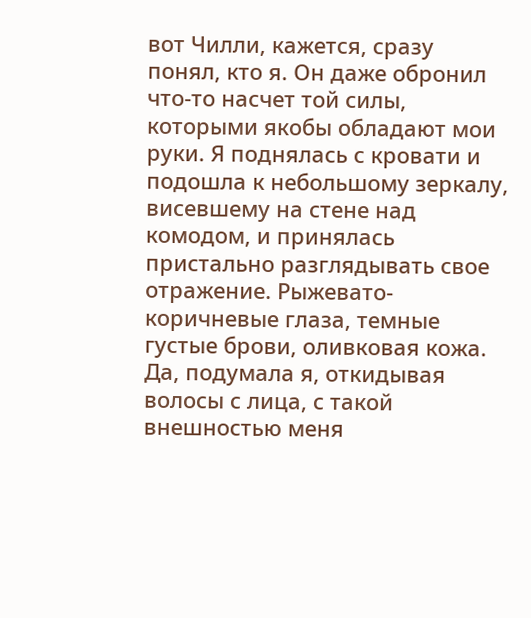вот Чилли, кажется, сразу понял, кто я. Он даже обронил что-то насчет той силы, которыми якобы обладают мои руки. Я поднялась с кровати и подошла к небольшому зеркалу, висевшему на стене над комодом, и принялась пристально разглядывать свое отражение. Рыжевато-коричневые глаза, темные густые брови, оливковая кожа. Да, подумала я, откидывая волосы с лица, с такой внешностью меня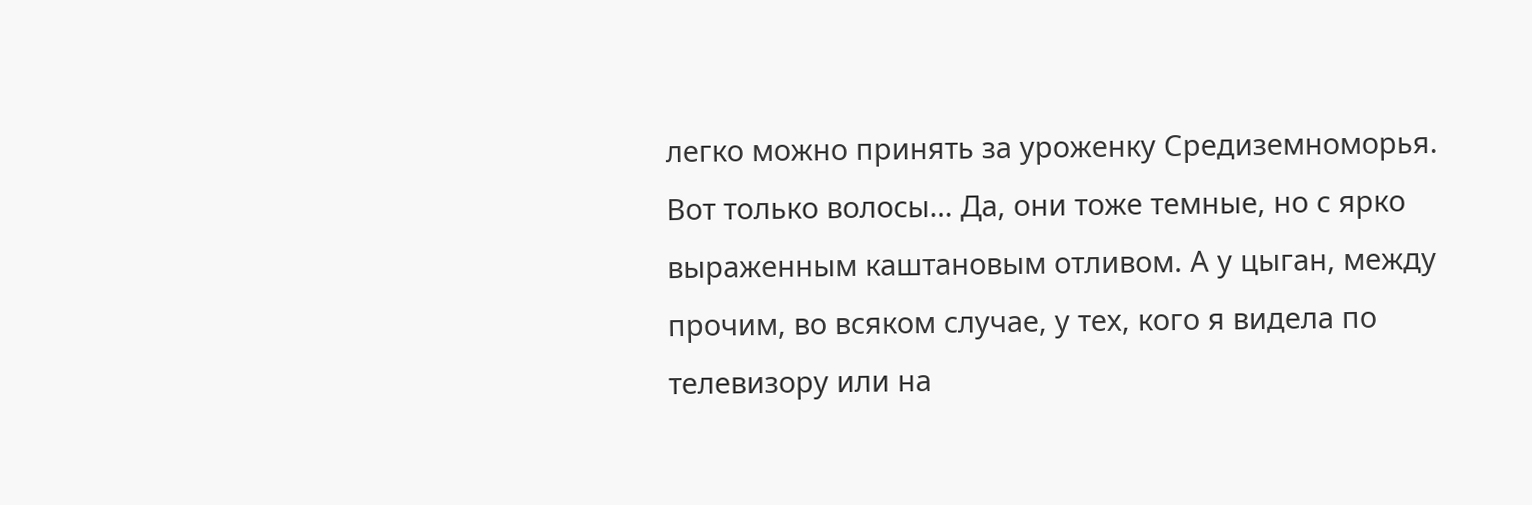легко можно принять за уроженку Средиземноморья. Вот только волосы… Да, они тоже темные, но с ярко выраженным каштановым отливом. А у цыган, между прочим, во всяком случае, у тех, кого я видела по телевизору или на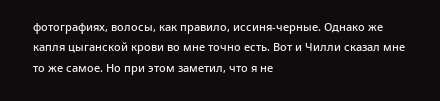фотографиях, волосы, как правило, иссиня-черные. Однако же капля цыганской крови во мне точно есть. Вот и Чилли сказал мне то же самое. Но при этом заметил, что я не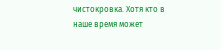чистокровка. Хотя кто в наше время может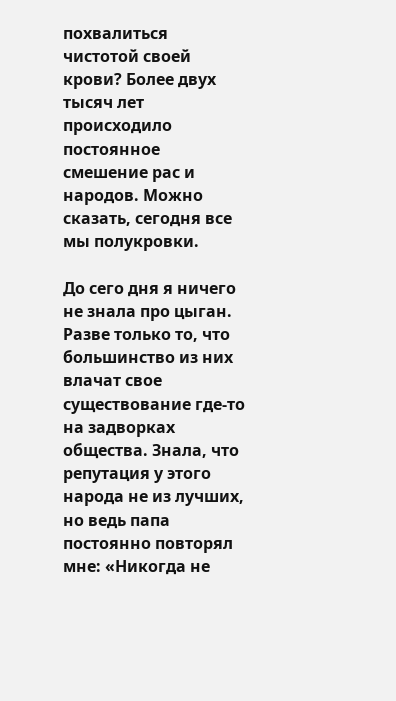похвалиться чистотой своей крови? Более двух тысяч лет происходило постоянное смешение рас и народов. Можно сказать, сегодня все мы полукровки.

До сего дня я ничего не знала про цыган. Разве только то, что большинство из них влачат свое существование где-то на задворках общества. Знала, что репутация у этого народа не из лучших, но ведь папа постоянно повторял мне: «Никогда не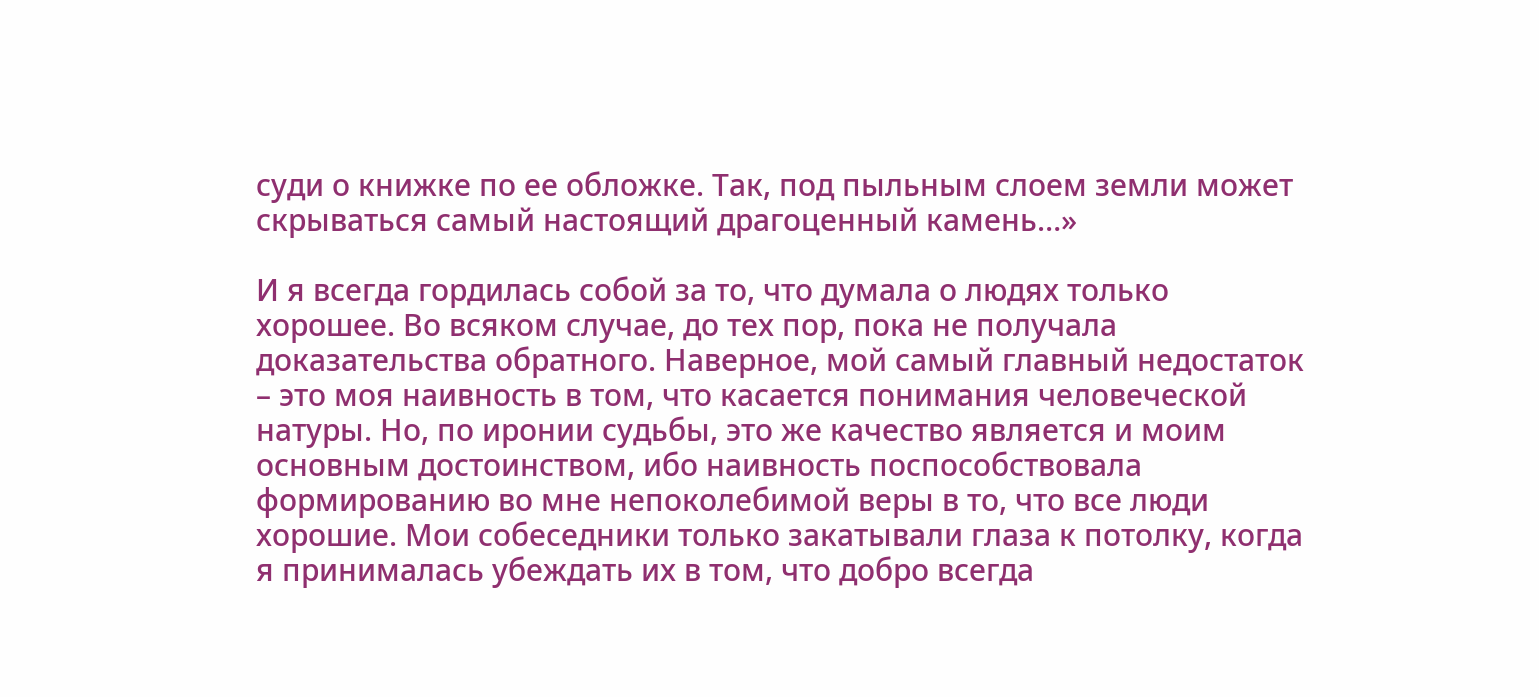суди о книжке по ее обложке. Так, под пыльным слоем земли может скрываться самый настоящий драгоценный камень…»

И я всегда гордилась собой за то, что думала о людях только хорошее. Во всяком случае, до тех пор, пока не получала доказательства обратного. Наверное, мой самый главный недостаток – это моя наивность в том, что касается понимания человеческой натуры. Но, по иронии судьбы, это же качество является и моим основным достоинством, ибо наивность поспособствовала формированию во мне непоколебимой веры в то, что все люди хорошие. Мои собеседники только закатывали глаза к потолку, когда я принималась убеждать их в том, что добро всегда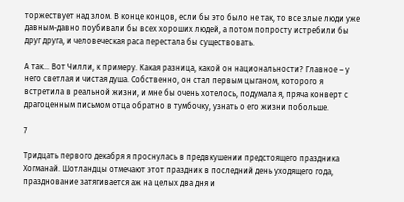торжествует над злом. В конце концов, если бы это было не так, то все злые люди уже давным-давно поубивали бы всех хороших людей, а потом попросту истребили бы друг друга, и человеческая раса перестала бы существовать.

А так… Вот Чилли, к примеру. Какая разница, какой он национальности? Главное – у него светлая и чистая душа. Собственно, он стал первым цыганом, которого я встретила в реальной жизни, и мне бы очень хотелось, подумала я, пряча конверт с драгоценным письмом отца обратно в тумбочку, узнать о его жизни побольше.

7

Тридцать первого декабря я проснулась в предвкушении предстоящего праздника Хогманай. Шотландцы отмечают этот праздник в последний день уходящего года, празднование затягивается аж на целых два дня и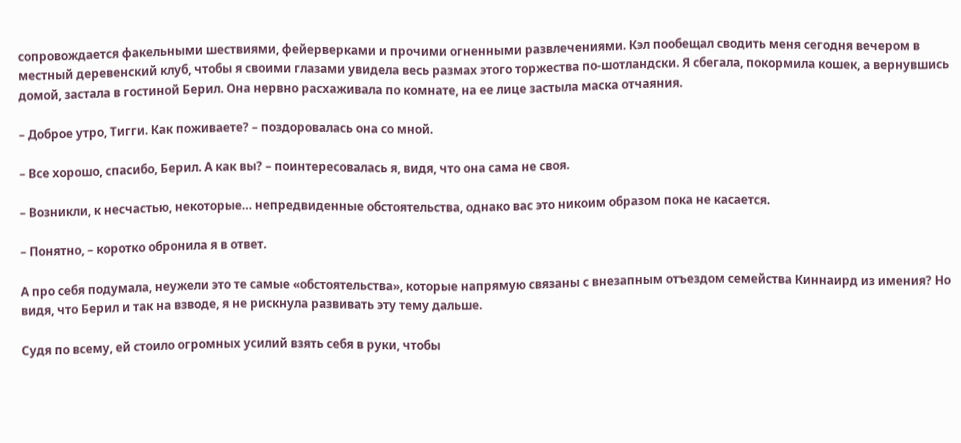сопровождается факельными шествиями, фейерверками и прочими огненными развлечениями. Кэл пообещал сводить меня сегодня вечером в местный деревенский клуб, чтобы я своими глазами увидела весь размах этого торжества по-шотландски. Я сбегала, покормила кошек, а вернувшись домой, застала в гостиной Берил. Она нервно расхаживала по комнате, на ее лице застыла маска отчаяния.

– Доброе утро, Тигги. Как поживаете? – поздоровалась она со мной.

– Все хорошо, спасибо, Берил. А как вы? – поинтересовалась я, видя, что она сама не своя.

– Возникли, к несчастью, некоторые… непредвиденные обстоятельства, однако вас это никоим образом пока не касается.

– Понятно, – коротко обронила я в ответ.

А про себя подумала, неужели это те самые «обстоятельства», которые напрямую связаны с внезапным отъездом семейства Киннаирд из имения? Но видя, что Берил и так на взводе, я не рискнула развивать эту тему дальше.

Судя по всему, ей стоило огромных усилий взять себя в руки, чтобы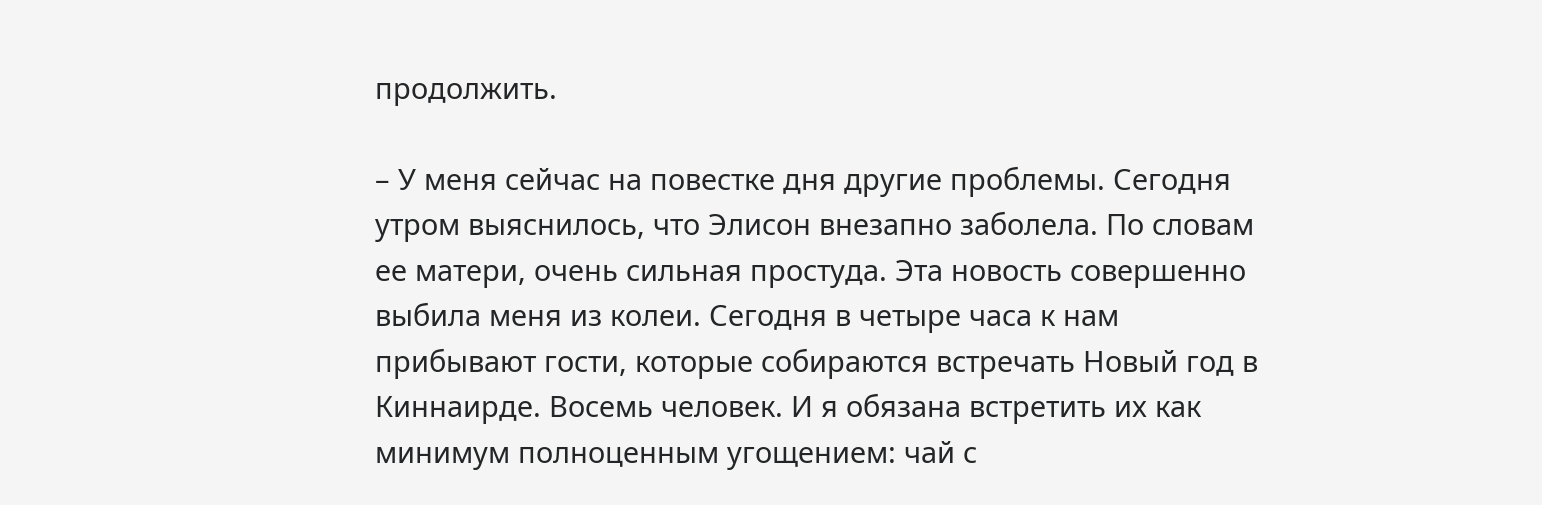продолжить.

– У меня сейчас на повестке дня другие проблемы. Сегодня утром выяснилось, что Элисон внезапно заболела. По словам ее матери, очень сильная простуда. Эта новость совершенно выбила меня из колеи. Сегодня в четыре часа к нам прибывают гости, которые собираются встречать Новый год в Киннаирде. Восемь человек. И я обязана встретить их как минимум полноценным угощением: чай с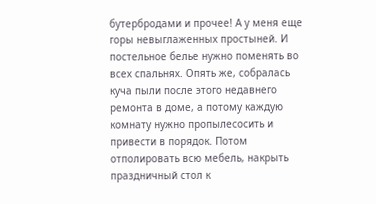бутербродами и прочее! А у меня еще горы невыглаженных простыней. И постельное белье нужно поменять во всех спальнях. Опять же, собралась куча пыли после этого недавнего ремонта в доме, а потому каждую комнату нужно пропылесосить и привести в порядок. Потом отполировать всю мебель, накрыть праздничный стол к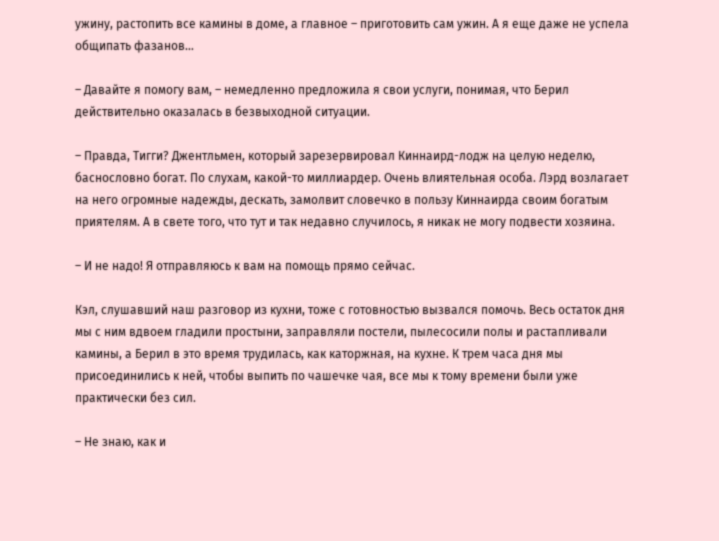ужину, растопить все камины в доме, а главное – приготовить сам ужин. А я еще даже не успела общипать фазанов…

– Давайте я помогу вам, – немедленно предложила я свои услуги, понимая, что Берил действительно оказалась в безвыходной ситуации.

– Правда, Тигги? Джентльмен, который зарезервировал Киннаирд-лодж на целую неделю, баснословно богат. По слухам, какой-то миллиардер. Очень влиятельная особа. Лэрд возлагает на него огромные надежды, дескать, замолвит словечко в пользу Киннаирда своим богатым приятелям. А в свете того, что тут и так недавно случилось, я никак не могу подвести хозяина.

– И не надо! Я отправляюсь к вам на помощь прямо сейчас.

Кэл, слушавший наш разговор из кухни, тоже с готовностью вызвался помочь. Весь остаток дня мы с ним вдвоем гладили простыни, заправляли постели, пылесосили полы и растапливали камины, а Берил в это время трудилась, как каторжная, на кухне. К трем часа дня мы присоединились к ней, чтобы выпить по чашечке чая, все мы к тому времени были уже практически без сил.

– Не знаю, как и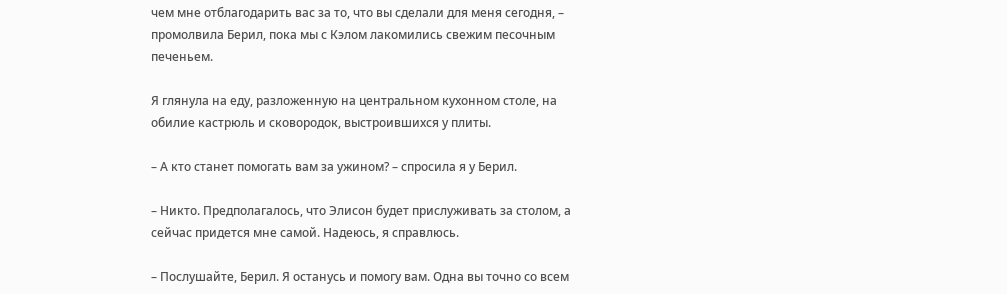чем мне отблагодарить вас за то, что вы сделали для меня сегодня, – промолвила Берил, пока мы с Кэлом лакомились свежим песочным печеньем.

Я глянула на еду, разложенную на центральном кухонном столе, на обилие кастрюль и сковородок, выстроившихся у плиты.

– А кто станет помогать вам за ужином? – спросила я у Берил.

– Никто. Предполагалось, что Элисон будет прислуживать за столом, а сейчас придется мне самой. Надеюсь, я справлюсь.

– Послушайте, Берил. Я останусь и помогу вам. Одна вы точно со всем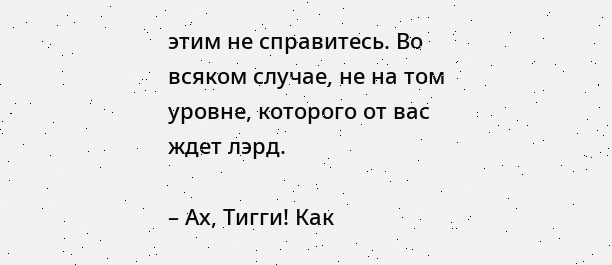этим не справитесь. Во всяком случае, не на том уровне, которого от вас ждет лэрд.

– Ах, Тигги! Как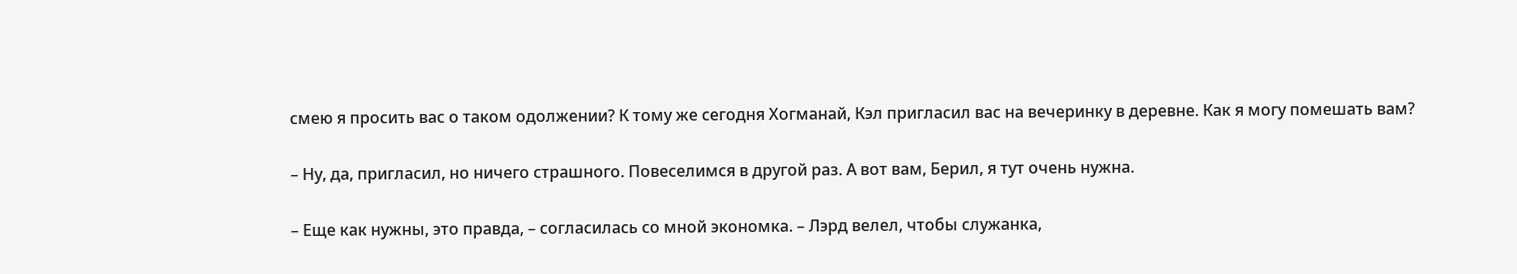смею я просить вас о таком одолжении? К тому же сегодня Хогманай, Кэл пригласил вас на вечеринку в деревне. Как я могу помешать вам?

– Ну, да, пригласил, но ничего страшного. Повеселимся в другой раз. А вот вам, Берил, я тут очень нужна.

– Еще как нужны, это правда, – согласилась со мной экономка. – Лэрд велел, чтобы служанка,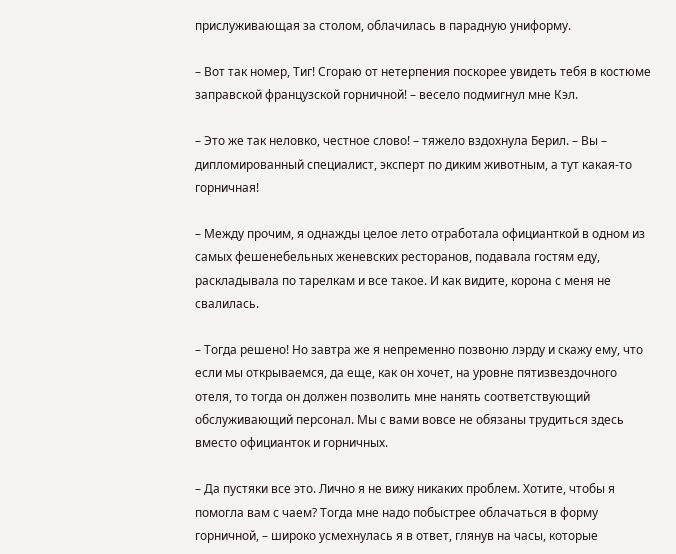прислуживающая за столом, облачилась в парадную униформу.

– Вот так номер, Тиг! Сгораю от нетерпения поскорее увидеть тебя в костюме заправской французской горничной! – весело подмигнул мне Кэл.

– Это же так неловко, честное слово! – тяжело вздохнула Берил. – Вы – дипломированный специалист, эксперт по диким животным, а тут какая-то горничная!

– Между прочим, я однажды целое лето отработала официанткой в одном из самых фешенебельных женевских ресторанов, подавала гостям еду, раскладывала по тарелкам и все такое. И как видите, корона с меня не свалилась.

– Тогда решено! Но завтра же я непременно позвоню лэрду и скажу ему, что если мы открываемся, да еще, как он хочет, на уровне пятизвездочного отеля, то тогда он должен позволить мне нанять соответствующий обслуживающий персонал. Мы с вами вовсе не обязаны трудиться здесь вместо официанток и горничных.

– Да пустяки все это. Лично я не вижу никаких проблем. Хотите, чтобы я помогла вам с чаем? Тогда мне надо побыстрее облачаться в форму горничной, – широко усмехнулась я в ответ, глянув на часы, которые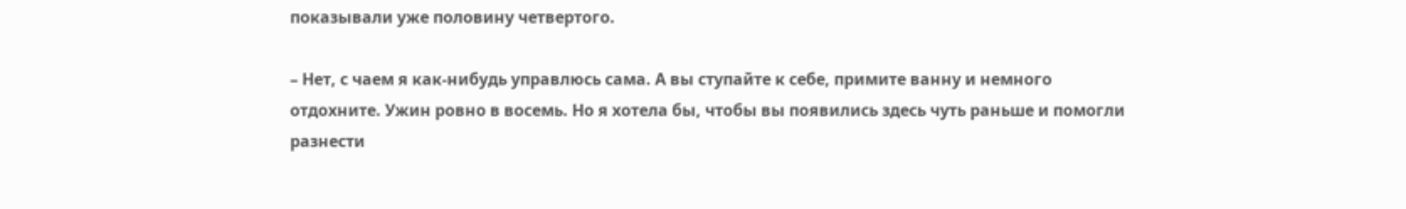показывали уже половину четвертого.

– Нет, с чаем я как-нибудь управлюсь сама. А вы ступайте к себе, примите ванну и немного отдохните. Ужин ровно в восемь. Но я хотела бы, чтобы вы появились здесь чуть раньше и помогли разнести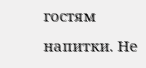гостям напитки. Не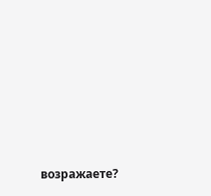возражаете?